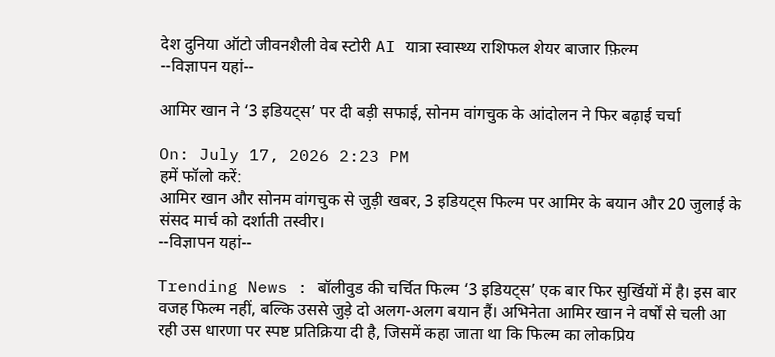देश दुनिया ऑटो जीवनशैली वेब स्टोरी AI यात्रा स्वास्थ्य राशिफल शेयर बाजार फ़िल्म
--विज्ञापन यहां--

आमिर खान ने ‘3 इडियट्स’ पर दी बड़ी सफाई, सोनम वांगचुक के आंदोलन ने फिर बढ़ाई चर्चा

On: July 17, 2026 2:23 PM
हमें फॉलो करें:
आमिर खान और सोनम वांगचुक से जुड़ी खबर, 3 इडियट्स फिल्म पर आमिर के बयान और 20 जुलाई के संसद मार्च को दर्शाती तस्वीर।
--विज्ञापन यहां--

Trending News : बॉलीवुड की चर्चित फिल्म ‘3 इडियट्स’ एक बार फिर सुर्खियों में है। इस बार वजह फिल्म नहीं, बल्कि उससे जुड़े दो अलग-अलग बयान हैं। अभिनेता आमिर खान ने वर्षों से चली आ रही उस धारणा पर स्पष्ट प्रतिक्रिया दी है, जिसमें कहा जाता था कि फिल्म का लोकप्रिय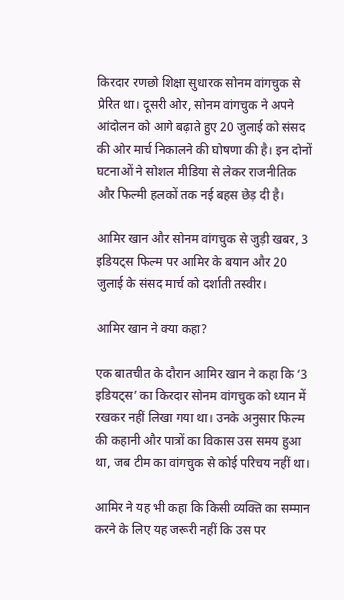किरदार रणछो शिक्षा सुधारक सोनम वांगचुक से प्रेरित था। दूसरी ओर, सोनम वांगचुक ने अपने आंदोलन को आगे बढ़ाते हुए 20 जुलाई को संसद की ओर मार्च निकालने की घोषणा की है। इन दोनों घटनाओं ने सोशल मीडिया से लेकर राजनीतिक और फिल्मी हलकों तक नई बहस छेड़ दी है।

आमिर खान और सोनम वांगचुक से जुड़ी खबर, 3 इडियट्स फिल्म पर आमिर के बयान और 20 जुलाई के संसद मार्च को दर्शाती तस्वीर।

आमिर खान ने क्या कहा?

एक बातचीत के दौरान आमिर खान ने कहा कि ‘3 इडियट्स’ का किरदार सोनम वांगचुक को ध्यान में रखकर नहीं लिखा गया था। उनके अनुसार फिल्म की कहानी और पात्रों का विकास उस समय हुआ था, जब टीम का वांगचुक से कोई परिचय नहीं था।

आमिर ने यह भी कहा कि किसी व्यक्ति का सम्मान करने के लिए यह जरूरी नहीं कि उस पर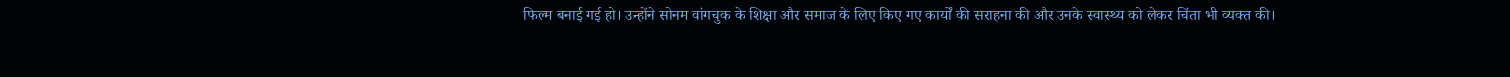फिल्म बनाई गई हो। उन्होंने सोनम वांगचुक के शिक्षा और समाज के लिए किए गए कार्यों की सराहना की और उनके स्वास्थ्य को लेकर चिंता भी व्यक्त की।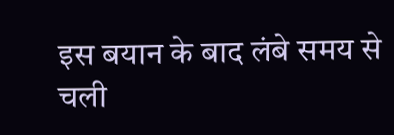इस बयान के बाद लंबे समय से चली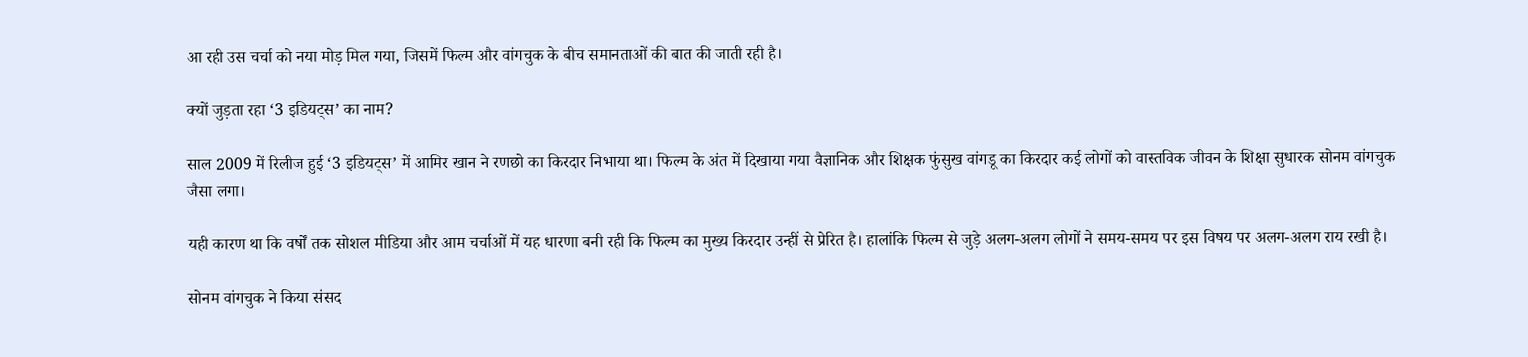आ रही उस चर्चा को नया मोड़ मिल गया, जिसमें फिल्म और वांगचुक के बीच समानताओं की बात की जाती रही है।

क्यों जुड़ता रहा ‘3 इडियट्स’ का नाम?

साल 2009 में रिलीज हुई ‘3 इडियट्स’ में आमिर खान ने रणछो का किरदार निभाया था। फिल्म के अंत में दिखाया गया वैज्ञानिक और शिक्षक फुंसुख वांगडू का किरदार कई लोगों को वास्तविक जीवन के शिक्षा सुधारक सोनम वांगचुक जैसा लगा।

यही कारण था कि वर्षों तक सोशल मीडिया और आम चर्चाओं में यह धारणा बनी रही कि फिल्म का मुख्य किरदार उन्हीं से प्रेरित है। हालांकि फिल्म से जुड़े अलग-अलग लोगों ने समय-समय पर इस विषय पर अलग-अलग राय रखी है।

सोनम वांगचुक ने किया संसद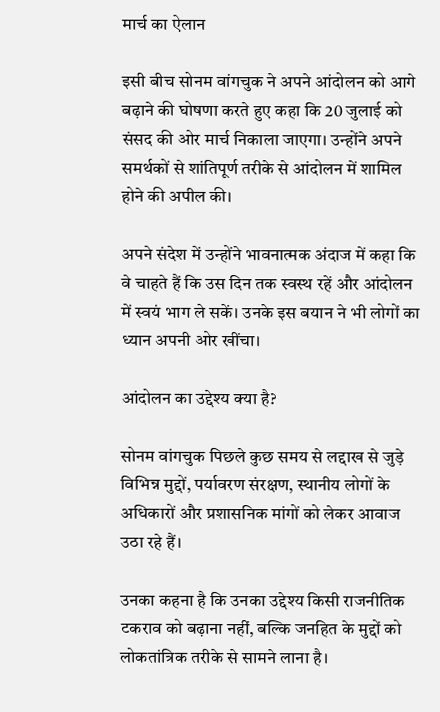मार्च का ऐलान

इसी बीच सोनम वांगचुक ने अपने आंदोलन को आगे बढ़ाने की घोषणा करते हुए कहा कि 20 जुलाई को संसद की ओर मार्च निकाला जाएगा। उन्होंने अपने समर्थकों से शांतिपूर्ण तरीके से आंदोलन में शामिल होने की अपील की।

अपने संदेश में उन्होंने भावनात्मक अंदाज में कहा कि वे चाहते हैं कि उस दिन तक स्वस्थ रहें और आंदोलन में स्वयं भाग ले सकें। उनके इस बयान ने भी लोगों का ध्यान अपनी ओर खींचा।

आंदोलन का उद्देश्य क्या है?

सोनम वांगचुक पिछले कुछ समय से लद्दाख से जुड़े विभिन्न मुद्दों, पर्यावरण संरक्षण, स्थानीय लोगों के अधिकारों और प्रशासनिक मांगों को लेकर आवाज उठा रहे हैं।

उनका कहना है कि उनका उद्देश्य किसी राजनीतिक टकराव को बढ़ाना नहीं, बल्कि जनहित के मुद्दों को लोकतांत्रिक तरीके से सामने लाना है।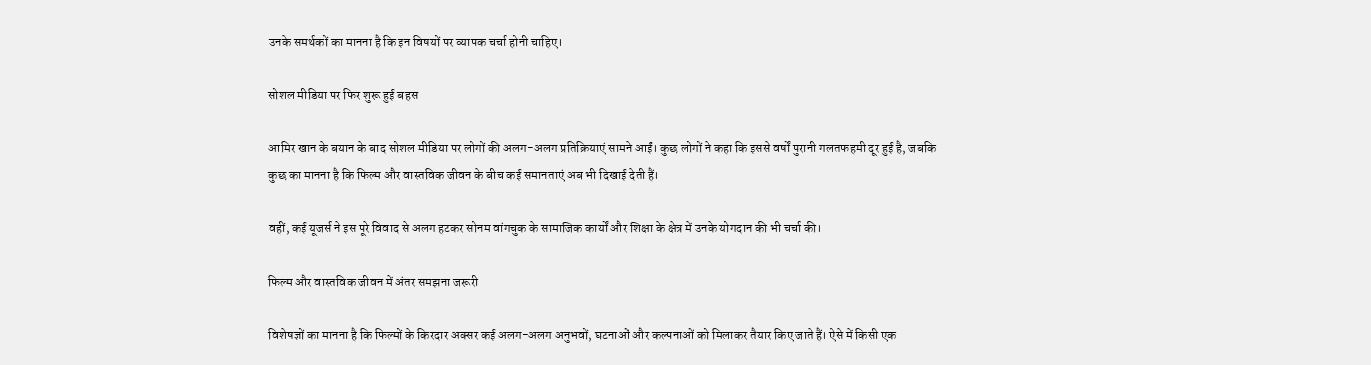उनके समर्थकों का मानना है कि इन विषयों पर व्यापक चर्चा होनी चाहिए।

सोशल मीडिया पर फिर शुरू हुई बहस

आमिर खान के बयान के बाद सोशल मीडिया पर लोगों की अलग-अलग प्रतिक्रियाएं सामने आईं। कुछ लोगों ने कहा कि इससे वर्षों पुरानी गलतफहमी दूर हुई है, जबकि कुछ का मानना है कि फिल्म और वास्तविक जीवन के बीच कई समानताएं अब भी दिखाई देती हैं।

वहीं, कई यूजर्स ने इस पूरे विवाद से अलग हटकर सोनम वांगचुक के सामाजिक कार्यों और शिक्षा के क्षेत्र में उनके योगदान की भी चर्चा की।

फिल्म और वास्तविक जीवन में अंतर समझना जरूरी

विशेषज्ञों का मानना है कि फिल्मों के किरदार अक्सर कई अलग-अलग अनुभवों, घटनाओं और कल्पनाओं को मिलाकर तैयार किए जाते हैं। ऐसे में किसी एक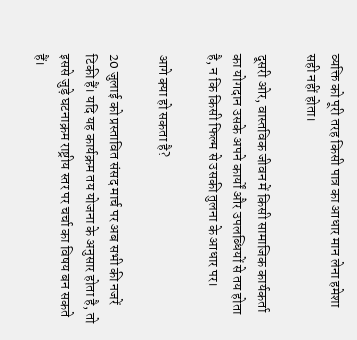व्यक्ति को पूरी तरह किसी पात्र का आधार मान लेना हमेशा सही नहीं होता।

दूसरी ओर, वास्तविक जीवन में किसी सामाजिक कार्यकर्ता का योगदान उसके अपने कार्यों और उपलब्धियों से तय होता है, न कि किसी फिल्म से उसकी तुलना के आधार पर।

आगे क्या हो सकता है?

20 जुलाई को प्रस्तावित संसद मार्च पर अब सभी की नजरें टिकी हैं। यदि यह कार्यक्रम तय योजना के अनुसार होता है, तो इससे जुड़े घटनाक्रम राष्ट्रीय स्तर पर चर्चा का विषय बन सकते हैं।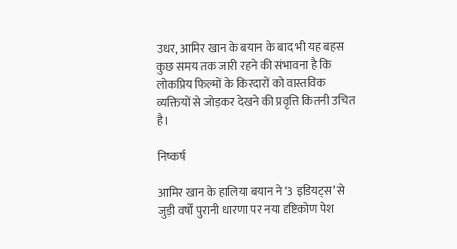उधर, आमिर खान के बयान के बाद भी यह बहस कुछ समय तक जारी रहने की संभावना है कि लोकप्रिय फिल्मों के किरदारों को वास्तविक व्यक्तियों से जोड़कर देखने की प्रवृत्ति कितनी उचित है।

निष्कर्ष

आमिर खान के हालिया बयान ने ‘3 इडियट्स’ से जुड़ी वर्षों पुरानी धारणा पर नया दृष्टिकोण पेश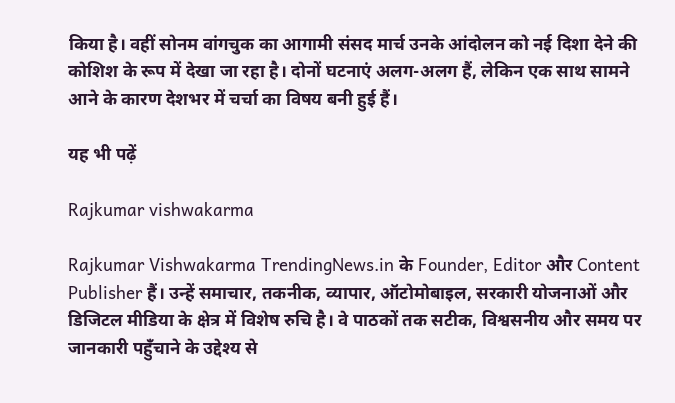किया है। वहीं सोनम वांगचुक का आगामी संसद मार्च उनके आंदोलन को नई दिशा देने की कोशिश के रूप में देखा जा रहा है। दोनों घटनाएं अलग-अलग हैं, लेकिन एक साथ सामने आने के कारण देशभर में चर्चा का विषय बनी हुई हैं।

यह भी पढ़ें

Rajkumar vishwakarma

Rajkumar Vishwakarma TrendingNews.in के Founder, Editor और Content Publisher हैं। उन्हें समाचार, तकनीक, व्यापार, ऑटोमोबाइल, सरकारी योजनाओं और डिजिटल मीडिया के क्षेत्र में विशेष रुचि है। वे पाठकों तक सटीक, विश्वसनीय और समय पर जानकारी पहुँचाने के उद्देश्य से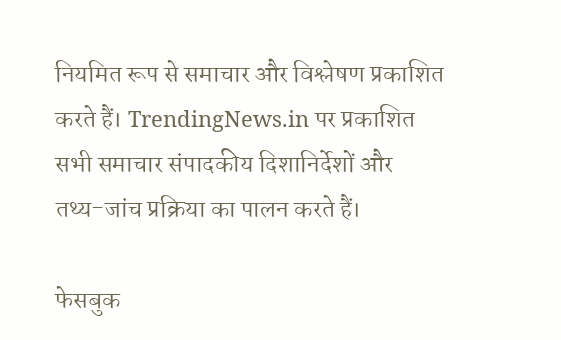नियमित रूप से समाचार और विश्लेषण प्रकाशित करते हैं। TrendingNews.in पर प्रकाशित सभी समाचार संपादकीय दिशानिर्देशों और तथ्य-जांच प्रक्रिया का पालन करते हैं।

फेसबुक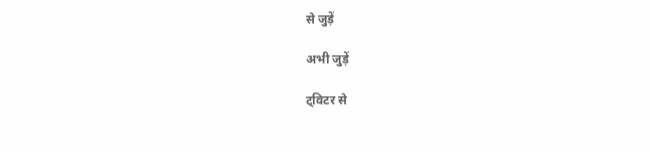से जुड़ें

अभी जुड़ें

ट्विटर से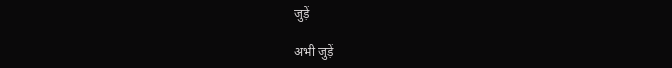जुड़ें

अभी जुड़ें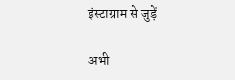इंस्टाग्राम से जुड़ें

अभी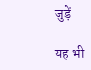जुड़ें

यह भी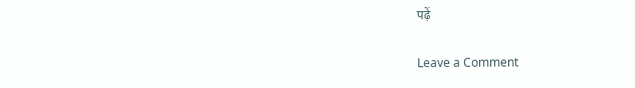पढ़ें

Leave a Comment